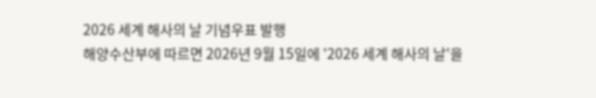2026 세계 해사의 날 기념우표 발행
해양수산부에 따르면 2026년 9월 15일에 '2026 세계 해사의 날'을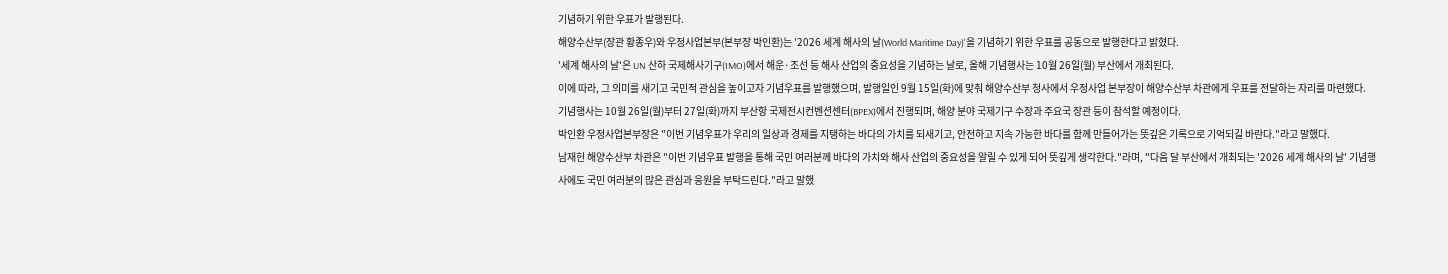기념하기 위한 우표가 발행된다.
해양수산부(장관 황종우)와 우정사업본부(본부장 박인환)는 '2026 세계 해사의 날(World Maritime Day)'을 기념하기 위한 우표를 공동으로 발행한다고 밝혔다.
'세계 해사의 날'은 UN 산하 국제해사기구(IMO)에서 해운·조선 등 해사 산업의 중요성을 기념하는 날로, 올해 기념행사는 10월 26일(월) 부산에서 개최된다.
이에 따라, 그 의미를 새기고 국민적 관심을 높이고자 기념우표를 발행했으며, 발행일인 9월 15일(화)에 맞춰 해양수산부 청사에서 우정사업 본부장이 해양수산부 차관에게 우표를 전달하는 자리를 마련했다.
기념행사는 10월 26일(월)부터 27일(화)까지 부산항 국제전시컨벤션센터(BPEX)에서 진행되며, 해양 분야 국제기구 수장과 주요국 장관 등이 참석할 예정이다.
박인환 우정사업본부장은 "이번 기념우표가 우리의 일상과 경제를 지탱하는 바다의 가치를 되새기고, 안전하고 지속 가능한 바다를 함께 만들어가는 뜻깊은 기록으로 기억되길 바란다."라고 말했다.
남재헌 해양수산부 차관은 "이번 기념우표 발행을 통해 국민 여러분께 바다의 가치와 해사 산업의 중요성을 알릴 수 있게 되어 뜻깊게 생각한다."라며, "다음 달 부산에서 개최되는 '2026 세계 해사의 날' 기념행사에도 국민 여러분의 많은 관심과 응원을 부탁드린다."라고 말했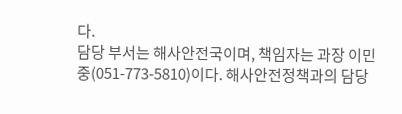다.
담당 부서는 해사안전국이며, 책임자는 과장 이민중(051-773-5810)이다. 해사안전정책과의 담당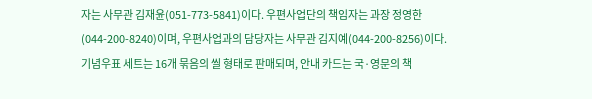자는 사무관 김재윤(051-773-5841)이다. 우편사업단의 책임자는 과장 정영한(044-200-8240)이며, 우편사업과의 담당자는 사무관 김지예(044-200-8256)이다.
기념우표 세트는 16개 묶음의 씰 형태로 판매되며, 안내 카드는 국·영문의 책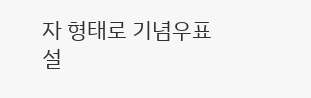자 형태로 기념우표 설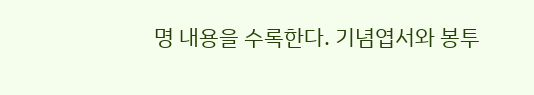명 내용을 수록한다. 기념엽서와 봉투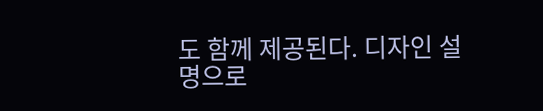도 함께 제공된다. 디자인 설명으로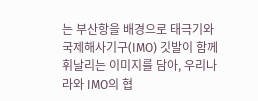는 부산항을 배경으로 태극기와 국제해사기구(IMO) 깃발이 함께 휘날리는 이미지를 담아, 우리나라와 IMO의 협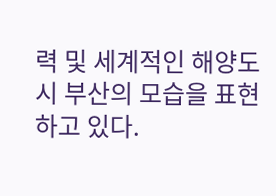력 및 세계적인 해양도시 부산의 모습을 표현하고 있다.